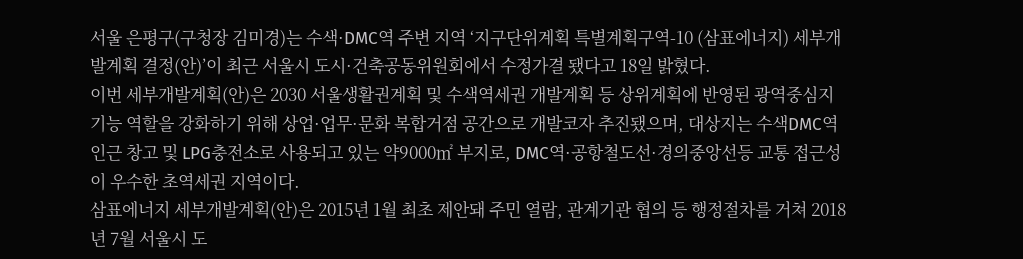서울 은평구(구청장 김미경)는 수색·DMC역 주변 지역 ‘지구단위계획 특별계획구역-10 (삼표에너지) 세부개발계획 결정(안)’이 최근 서울시 도시·건축공동위원회에서 수정가결 됐다고 18일 밝혔다.
이번 세부개발계획(안)은 2030 서울생활권계획 및 수색역세권 개발계획 등 상위계획에 반영된 광역중심지 기능 역할을 강화하기 위해 상업·업무·문화 복합거점 공간으로 개발코자 추진됐으며, 대상지는 수색DMC역 인근 창고 및 LPG충전소로 사용되고 있는 약9000㎡ 부지로, DMC역·공항철도선·경의중앙선등 교통 접근성이 우수한 초역세권 지역이다.
삼표에너지 세부개발계획(안)은 2015년 1월 최초 제안돼 주민 열람, 관계기관 협의 등 행정절차를 거쳐 2018년 7월 서울시 도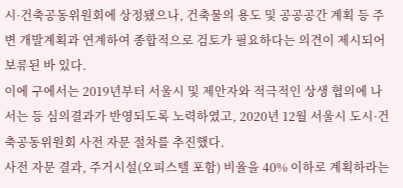시·건축공동위원회에 상정됐으나, 건축물의 용도 및 공공공간 계획 등 주변 개발계획과 연계하여 종합적으로 검토가 필요하다는 의견이 제시되어 보류된 바 있다.
이에 구에서는 2019년부터 서울시 및 제안자와 적극적인 상생 협의에 나서는 등 심의결과가 반영되도록 노력하였고, 2020년 12월 서울시 도시·건축공동위원회 사전 자문 절차를 추진했다.
사전 자문 결과, 주거시설(오피스텔 포함) 비율을 40% 이하로 계획하라는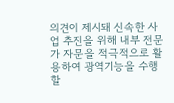의견이 제시돼 신속한 사업 추진을 위해 내부 전문가 자문을 적극적으로 활용하여 광역기능을 수행할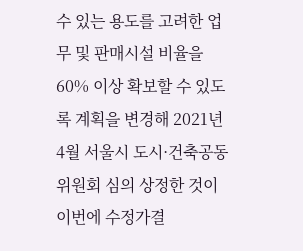수 있는 용도를 고려한 업무 및 판매시설 비율을 60% 이상 확보할 수 있도록 계획을 변경해 2021년 4월 서울시 도시·건축공동위원회 심의 상정한 것이 이번에 수정가결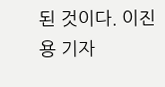된 것이다. 이진용 기자